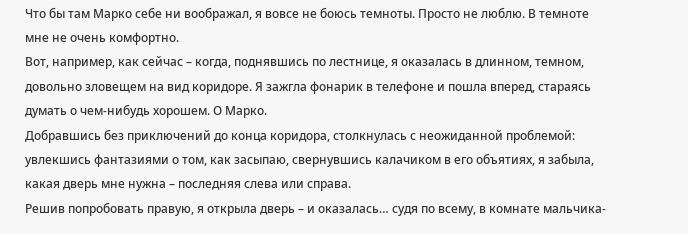Что бы там Марко себе ни воображал, я вовсе не боюсь темноты. Просто не люблю. В темноте мне не очень комфортно.
Вот, например, как сейчас – когда, поднявшись по лестнице, я оказалась в длинном, темном, довольно зловещем на вид коридоре. Я зажгла фонарик в телефоне и пошла вперед, стараясь думать о чем-нибудь хорошем. О Марко.
Добравшись без приключений до конца коридора, столкнулась с неожиданной проблемой: увлекшись фантазиями о том, как засыпаю, свернувшись калачиком в его объятиях, я забыла, какая дверь мне нужна – последняя слева или справа.
Решив попробовать правую, я открыла дверь – и оказалась… судя по всему, в комнате мальчика-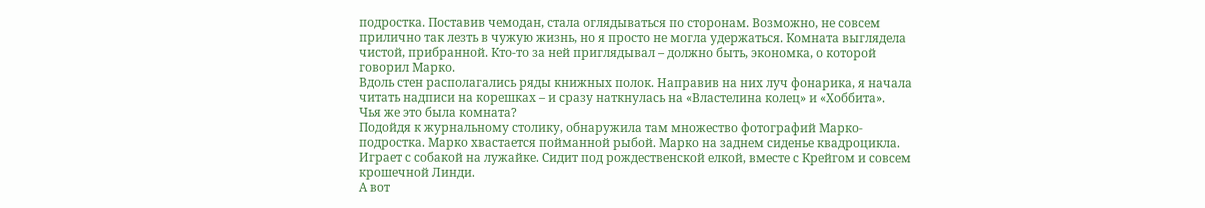подростка. Поставив чемодан, стала оглядываться по сторонам. Возможно, не совсем прилично так лезть в чужую жизнь, но я просто не могла удержаться. Комната выглядела чистой, прибранной. Кто-то за ней приглядывал – должно быть, экономка, о которой говорил Марко.
Вдоль стен располагались ряды книжных полок. Направив на них луч фонарика, я начала читать надписи на корешках – и сразу наткнулась на «Властелина колец» и «Хоббита».
Чья же это была комната?
Подойдя к журнальному столику, обнаружила там множество фотографий Марко-подростка. Марко хвастается пойманной рыбой. Марко на заднем сиденье квадроцикла. Играет с собакой на лужайке. Сидит под рождественской елкой, вместе с Крейгом и совсем крошечной Линди.
А вот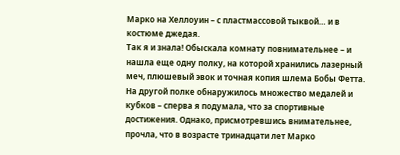Марко на Хеллоуин – с пластмассовой тыквой… и в костюме джедая.
Так я и знала! Обыскала комнату повнимательнее – и нашла еще одну полку, на которой хранились лазерный меч, плюшевый эвок и точная копия шлема Бобы Фетта.
На другой полке обнаружилось множество медалей и кубков – сперва я подумала, что за спортивные достижения. Однако, присмотревшись внимательнее, прочла, что в возрасте тринадцати лет Марко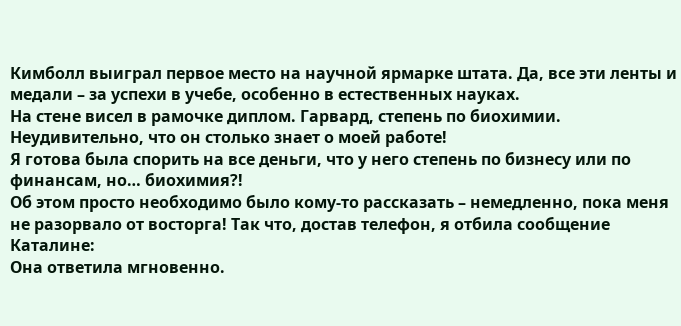Кимболл выиграл первое место на научной ярмарке штата. Да, все эти ленты и медали – за успехи в учебе, особенно в естественных науках.
На стене висел в рамочке диплом. Гарвард, степень по биохимии.
Неудивительно, что он столько знает о моей работе!
Я готова была спорить на все деньги, что у него степень по бизнесу или по финансам, но… биохимия?!
Об этом просто необходимо было кому-то рассказать – немедленно, пока меня не разорвало от восторга! Так что, достав телефон, я отбила сообщение Каталине:
Она ответила мгновенно.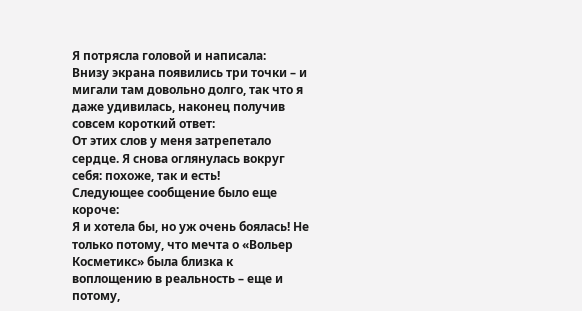Я потрясла головой и написала:
Внизу экрана появились три точки – и мигали там довольно долго, так что я даже удивилась, наконец получив совсем короткий ответ:
От этих слов у меня затрепетало сердце. Я снова оглянулась вокруг себя: похоже, так и есть!
Следующее сообщение было еще короче:
Я и хотела бы, но уж очень боялась! Не только потому, что мечта о «Вольер Косметикс» была близка к воплощению в реальность – еще и потому,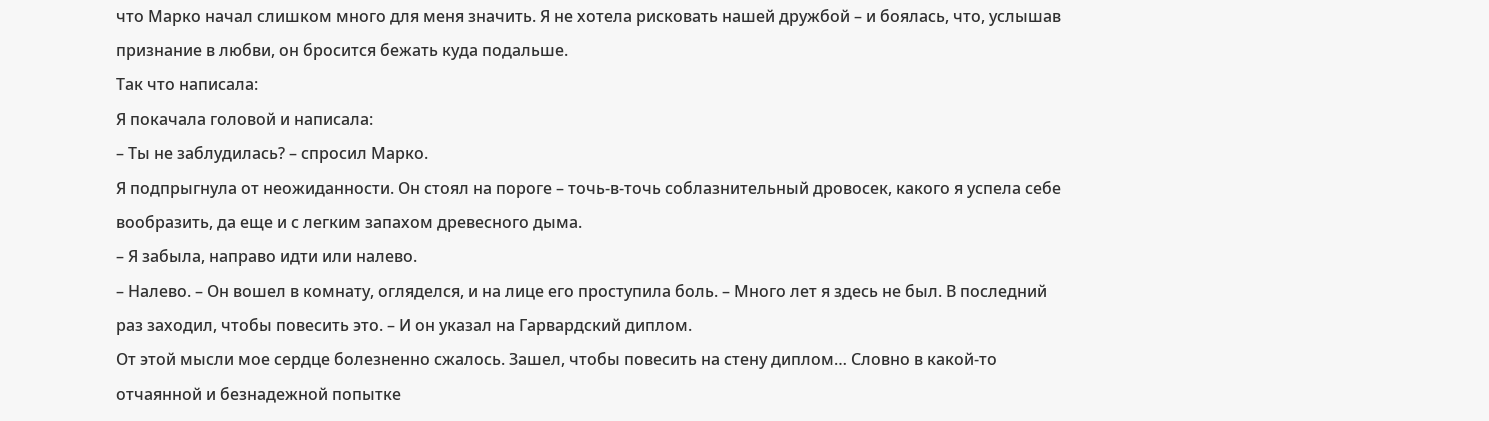что Марко начал слишком много для меня значить. Я не хотела рисковать нашей дружбой – и боялась, что, услышав признание в любви, он бросится бежать куда подальше.
Так что написала:
Я покачала головой и написала:
– Ты не заблудилась? – спросил Марко.
Я подпрыгнула от неожиданности. Он стоял на пороге – точь-в-точь соблазнительный дровосек, какого я успела себе вообразить, да еще и с легким запахом древесного дыма.
– Я забыла, направо идти или налево.
– Налево. – Он вошел в комнату, огляделся, и на лице его проступила боль. – Много лет я здесь не был. В последний раз заходил, чтобы повесить это. – И он указал на Гарвардский диплом.
От этой мысли мое сердце болезненно сжалось. Зашел, чтобы повесить на стену диплом… Словно в какой-то отчаянной и безнадежной попытке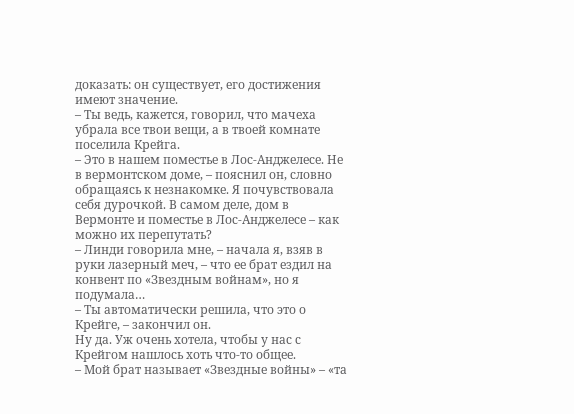доказать: он существует, его достижения имеют значение.
– Ты ведь, кажется, говорил, что мачеха убрала все твои вещи, а в твоей комнате поселила Крейга.
– Это в нашем поместье в Лос-Анджелесе. Не в вермонтском доме, – пояснил он, словно обращаясь к незнакомке. Я почувствовала себя дурочкой. В самом деле, дом в Вермонте и поместье в Лос-Анджелесе – как можно их перепутать?
– Линди говорила мне, – начала я, взяв в руки лазерный меч, – что ее брат ездил на конвент по «Звездным войнам», но я подумала…
– Ты автоматически решила, что это о Крейге, – закончил он.
Ну да. Уж очень хотела, чтобы у нас с Крейгом нашлось хоть что-то общее.
– Мой брат называет «Звездные войны» – «та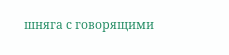шняга с говорящими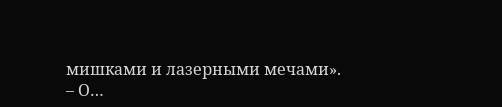мишками и лазерными мечами».
– О…